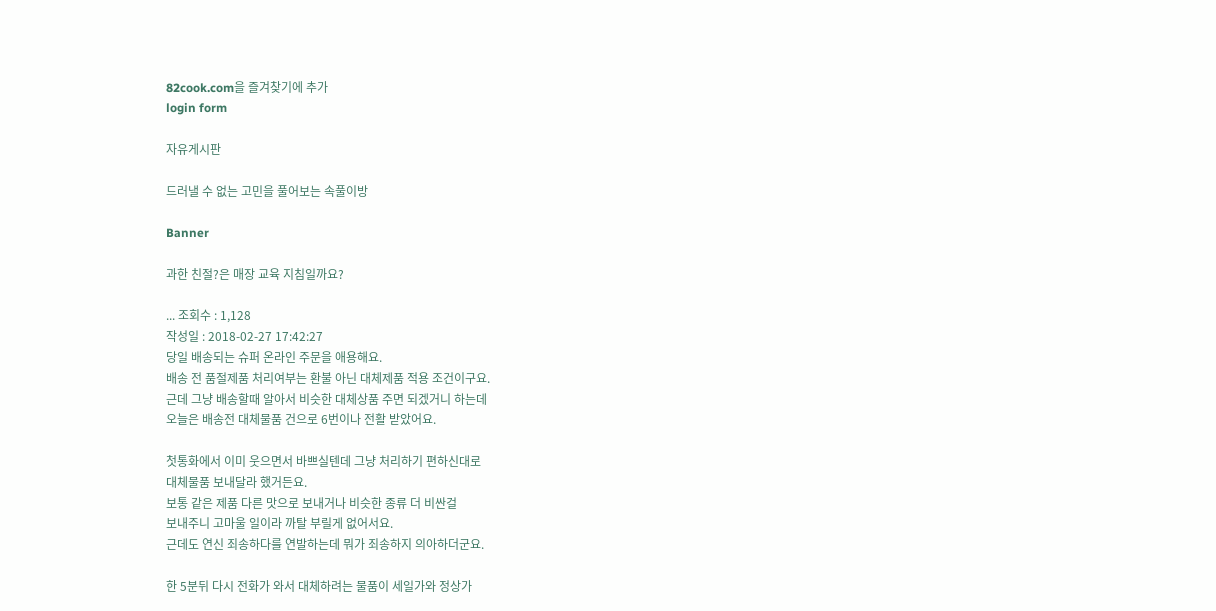82cook.com을 즐겨찾기에 추가
login form

자유게시판

드러낼 수 없는 고민을 풀어보는 속풀이방

Banner

과한 친절?은 매장 교육 지침일까요?

... 조회수 : 1,128
작성일 : 2018-02-27 17:42:27
당일 배송되는 슈퍼 온라인 주문을 애용해요.
배송 전 품절제품 처리여부는 환불 아닌 대체제품 적용 조건이구요.
근데 그냥 배송할때 알아서 비슷한 대체상품 주면 되겠거니 하는데
오늘은 배송전 대체물품 건으로 6번이나 전활 받았어요.

첫통화에서 이미 웃으면서 바쁘실텐데 그냥 처리하기 편하신대로
대체물품 보내달라 했거든요.
보통 같은 제품 다른 맛으로 보내거나 비슷한 종류 더 비싼걸
보내주니 고마울 일이라 까탈 부릴게 없어서요.
근데도 연신 죄송하다를 연발하는데 뭐가 죄송하지 의아하더군요.

한 5분뒤 다시 전화가 와서 대체하려는 물품이 세일가와 정상가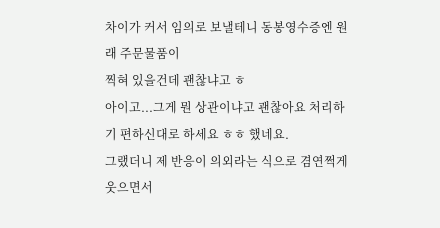차이가 커서 임의로 보낼테니 동봉영수증엔 원래 주문물품이
찍혀 있을건데 괜찮냐고 ㅎ
아이고...그게 뭔 상관이냐고 괜찮아요 처리하기 편하신대로 하세요 ㅎㅎ 했네요.
그랬더니 제 반응이 의외라는 식으로 겸연쩍게 웃으면서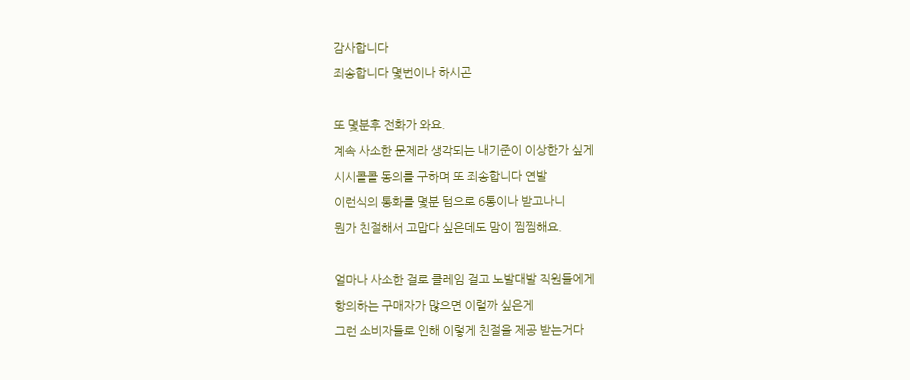감사합니다
죄송합니다 몇번이나 하시곤

또 몇분후 전화가 와요.
계속 사소한 문제라 생각되는 내기준이 이상한가 싶게
시시콜콜 동의를 구하며 또 죄송합니다 연발
이런식의 통화를 몇분 텀으로 6통이나 받고나니
뭔가 친절해서 고맙다 싶은데도 맘이 찜찜해요.

얼마나 사소한 걸로 클레임 걸고 노발대발 직원들에게
항의하는 구매자가 많으면 이럴까 싶은게
그런 소비자들로 인해 이렇게 친절을 제공 받는거다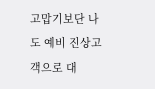고맙기보단 나도 예비 진상고객으로 대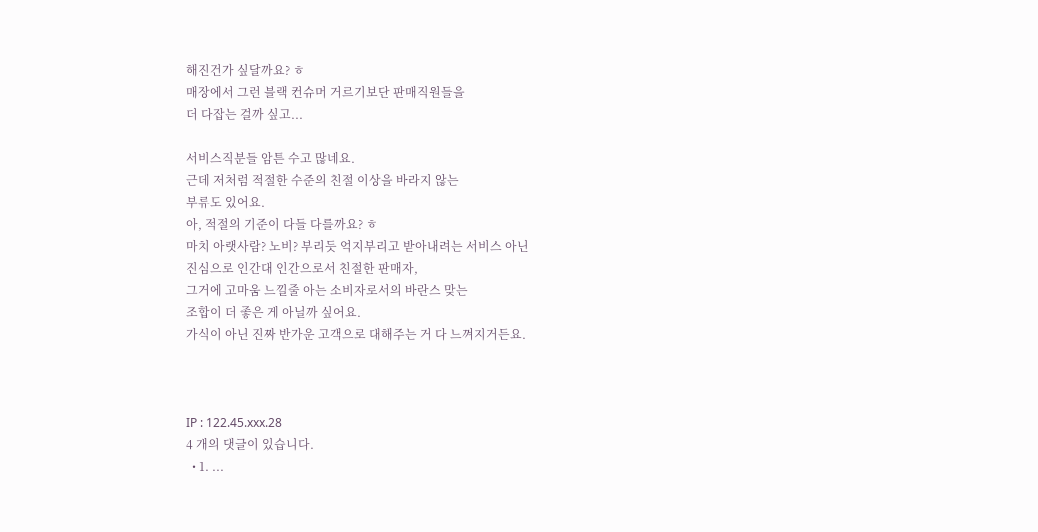해진건가 싶달까요? ㅎ
매장에서 그런 블랙 컨슈머 거르기보단 판매직원들을
더 다잡는 걸까 싶고...

서비스직분들 암튼 수고 많네요.
근데 저처럼 적절한 수준의 친절 이상을 바라지 않는
부류도 있어요.
아, 적절의 기준이 다들 다를까요? ㅎ
마치 아랫사람? 노비? 부리듯 억지부리고 받아내려는 서비스 아닌
진심으로 인간대 인간으로서 친절한 판매자,
그거에 고마움 느낄줄 아는 소비자로서의 바란스 맞는
조합이 더 좋은 게 아닐까 싶어요.
가식이 아닌 진짜 반가운 고객으로 대해주는 거 다 느껴지거든요.



IP : 122.45.xxx.28
4 개의 댓글이 있습니다.
  • 1. ...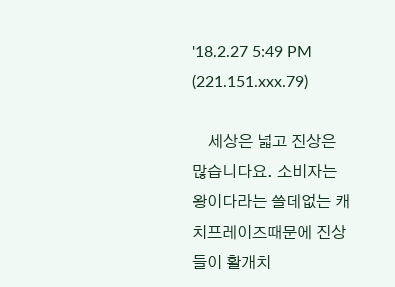'18.2.27 5:49 PM (221.151.xxx.79)

    세상은 넓고 진상은 많습니다요. 소비자는 왕이다라는 쓸데없는 캐치프레이즈때문에 진상들이 활개치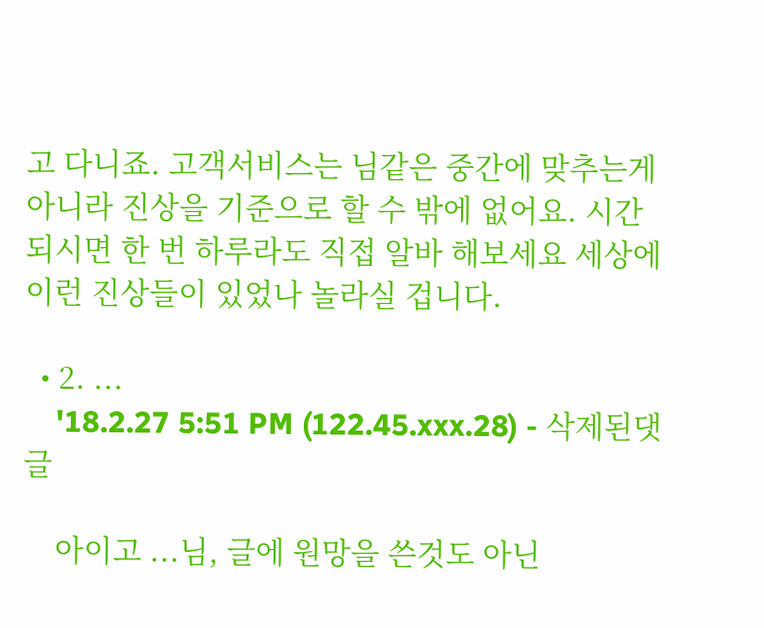고 다니죠. 고객서비스는 님같은 중간에 맞추는게 아니라 진상을 기준으로 할 수 밖에 없어요. 시간 되시면 한 번 하루라도 직접 알바 해보세요 세상에 이런 진상들이 있었나 놀라실 겁니다.

  • 2. ...
    '18.2.27 5:51 PM (122.45.xxx.28) - 삭제된댓글

    아이고 ...님, 글에 원망을 쓴것도 아닌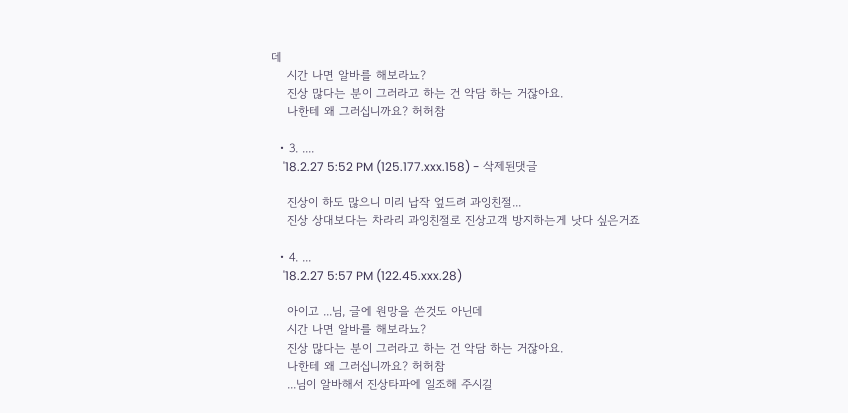데
    시간 나면 알바를 해보라뇨?
    진상 많다는 분이 그러라고 하는 건 악담 하는 거잖아요.
    나한테 왜 그러십니까요? 허허참

  • 3. ....
    '18.2.27 5:52 PM (125.177.xxx.158) - 삭제된댓글

    진상이 하도 많으니 미리 납작 엎드려 과잉친절...
    진상 상대보다는 차라리 과잉친절로 진상고객 방지하는게 낫다 싶은거죠

  • 4. ...
    '18.2.27 5:57 PM (122.45.xxx.28)

    아이고 ...님, 글에 원망을 쓴것도 아닌데
    시간 나면 알바를 해보라뇨?
    진상 많다는 분이 그러라고 하는 건 악담 하는 거잖아요.
    나한테 왜 그러십니까요? 허허참
    ...님이 알바해서 진상타파에 일조해 주시길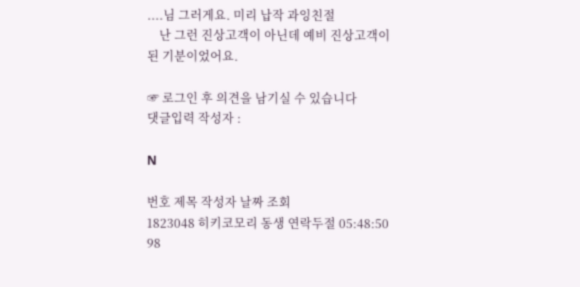....님 그러게요. 미리 납작 과잉친절
    난 그런 진상고객이 아닌데 예비 진상고객이 된 기분이었어요.

☞ 로그인 후 의견을 남기실 수 있습니다
댓글입력 작성자 :

N

번호 제목 작성자 날짜 조회
1823048 히키코모리 동생 연락두절 05:48:50 98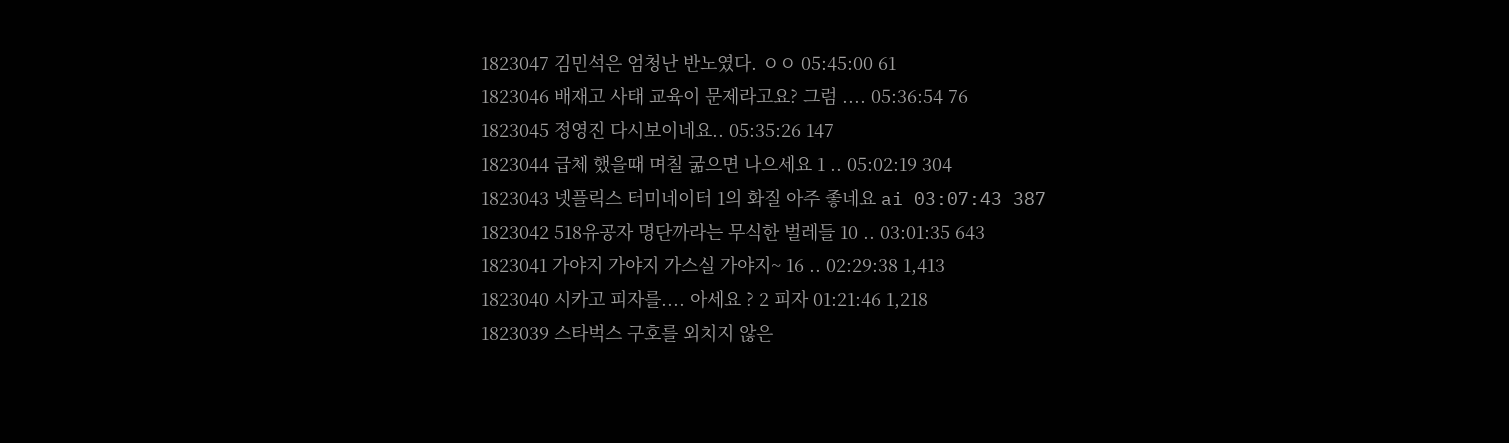1823047 김민석은 엄청난 반노였다. ㅇㅇ 05:45:00 61
1823046 배재고 사태 교육이 문제라고요? 그럼 .... 05:36:54 76
1823045 정영진 다시보이네요.. 05:35:26 147
1823044 급체 했을때 며칠 굶으면 나으세요 1 .. 05:02:19 304
1823043 넷플릭스 터미네이터 1의 화질 아주 좋네요 ai 03:07:43 387
1823042 518유공자 명단까라는 무식한 벌레들 10 .. 03:01:35 643
1823041 가야지 가야지 가스실 가야지~ 16 .. 02:29:38 1,413
1823040 시카고 피자를.... 아세요 ? 2 피자 01:21:46 1,218
1823039 스타벅스 구호를 외치지 않은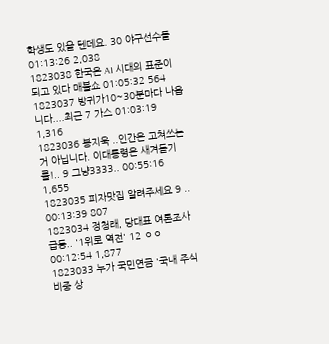학생도 있을 텐데요. 30 야구선수들 01:13:26 2,038
1823038 한국은 AI 시대의 표준이 되고 있다 매불쇼 01:05:32 564
1823037 방귀가10~30분마다 나옵니다....최근 7 가스 01:03:19 1,316
1823036 봉지욱 ..인간은 고쳐쓰는거 아닙니다. 이대통령은 새겨듣기를!.. 9 그냥3333.. 00:55:16 1,655
1823035 피자맛집 알려주세요 9 .. 00:13:39 807
1823034 정청래, 당대표 여론조사 급등.. '1위로 역전' 12 ㅇㅇ 00:12:54 1,877
1823033 누가 국민연금 '국내 주식 비중 상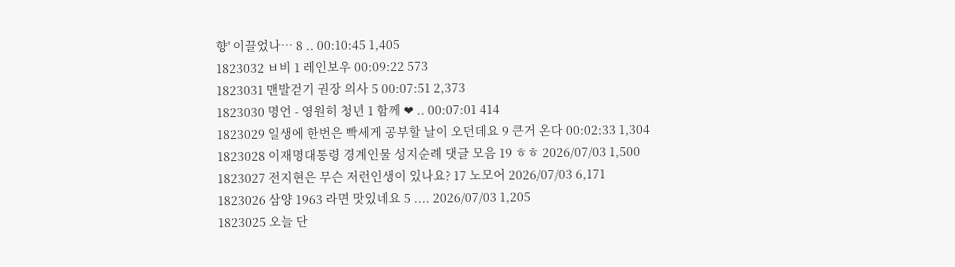향' 이끌었나… 8 .. 00:10:45 1,405
1823032 ㅂ비 1 레인보우 00:09:22 573
1823031 맨발걷기 권장 의사 5 00:07:51 2,373
1823030 명언 - 영원히 청년 1 함께 ❤ .. 00:07:01 414
1823029 일생에 한번은 빡세게 공부할 날이 오던데요 9 큰거 온다 00:02:33 1,304
1823028 이재명대통령 경계인물 성지순례 댓글 모음 19 ㅎㅎ 2026/07/03 1,500
1823027 전지현은 무슨 저런인생이 있나요? 17 노모어 2026/07/03 6,171
1823026 삼양 1963 라면 맛있네요 5 .... 2026/07/03 1,205
1823025 오늘 단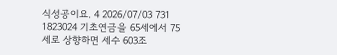식성공이요. 4 2026/07/03 731
1823024 기초연금을 65세에서 75세로 상향하면 세수 603조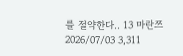를 절약한다.. 13 마란쯔 2026/07/03 3,311